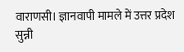वाराणसी। ज्ञानवापी मामले में उत्तर प्रदेश सुन्नी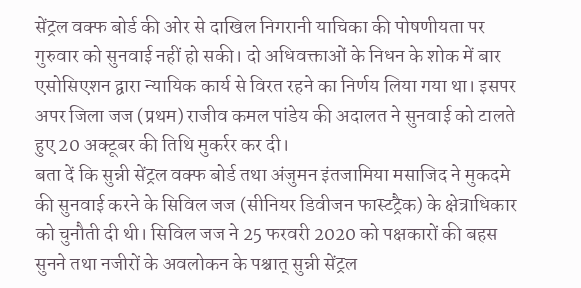सेंट्रल वक्फ बोर्ड की ओर से दाखिल निगरानी याचिका की पोषणीयता पर गुरुवार को सुनवाई नहीं हो सकी। दो अधिवक्ताओं के निधन के शोक में बार एसोसिएशन द्वारा न्यायिक कार्य से विरत रहने का निर्णय लिया गया था। इसपर अपर जिला जज (प्रथम) राजीव कमल पांडेय की अदालत ने सुनवाई को टालते हुए 20 अक्टूबर की तिथि मुकर्रर कर दी।
बता दें कि सुन्नी सेंट्रल वक्फ बोर्ड तथा अंजुमन इंतजामिया मसाजिद ने मुकदमे की सुनवाई करने के सिविल जज (सीनियर डिवीजन फास्टट्रैक) के क्षेत्राधिकार को चुनौती दी थी। सिविल जज ने 25 फरवरी 2020 को पक्षकारों की बहस सुनने तथा नजीरों के अवलोकन के पश्चात् सुन्नी सेंट्रल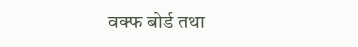वक्फ बोर्ड तथा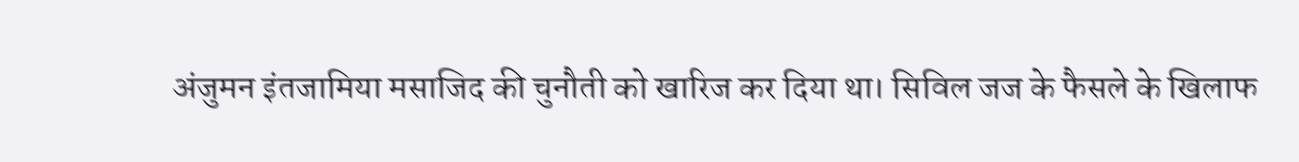अंजुमन इंतजामिया मसाजिद की चुनौती को खारिज कर दिया था। सिविल जज के फैसले के खिलाफ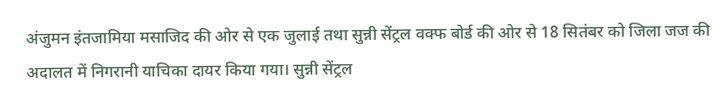अंजुमन इंतजामिया मसाजिद की ओर से एक जुलाई तथा सुन्नी सेंट्रल वक्फ बोर्ड की ओर से 18 सितंबर को जिला जज की अदालत में निगरानी याचिका दायर किया गया। सुन्नी सेंट्रल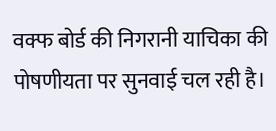वक्फ बोर्ड की निगरानी याचिका की पोषणीयता पर सुनवाई चल रही है।